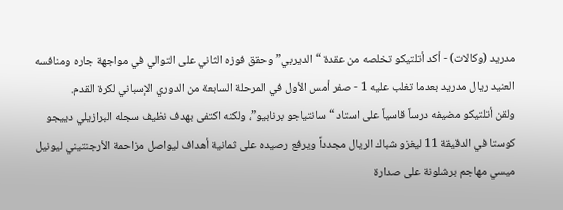مدريد (وكالات) - أكد أتلتيكو تخلصه من عقدة “الديربي” وحقق فوزه الثاني على التوالي في مواجهة جاره ومنافسه العنيد ريال مدريد بعدما تغلب عليه 1 - صفر أمس الأول في المرحلة السابعة من الدوري الإسباني لكرة القدم.
ولقن أتلتيكو مضيفه درساً قاسياً على استاد “سانتياجو برنابيو”، ولكنه اكتفى بهدف نظيف سجله البرازيلي دييجو كوستا في الدقيقة 11 ليغزو شباك الريال مجدداً ويرفع رصيده على ثمانية أهداف ليواصل مزاحمة الأرجنتيني ليونيل ميسي مهاجم برشلونة على صدارة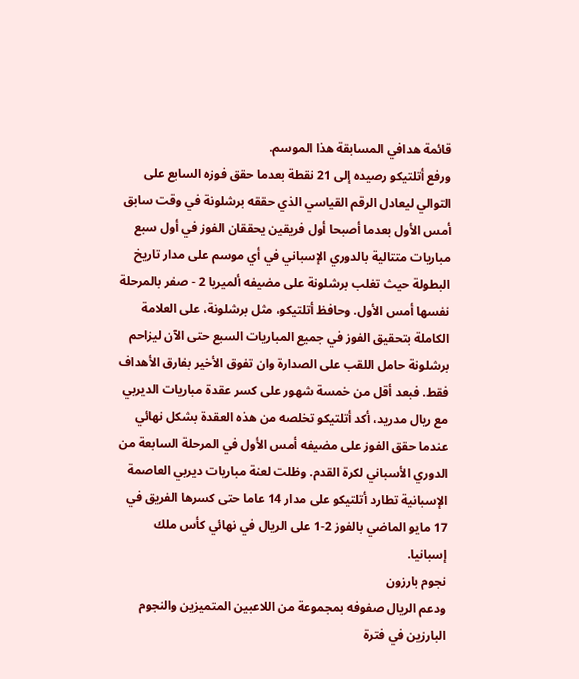قائمة هدافي المسابقة هذا الموسم.
ورفع أتلتيكو رصيده إلى 21 نقطة بعدما حقق فوزه السابع على التوالي ليعادل الرقم القياسي الذي حققه برشلونة في وقت سابق أمس الأول بعدما أصبحا أول فريقين يحققان الفوز في أول سبع مباريات متتالية بالدوري الإسباني في أي موسم على مدار تاريخ البطولة حيث تغلب برشلونة على مضيفه ألميريا 2 - صفر بالمرحلة نفسها أمس الأول. وحافظ أتلتيكو، مثل برشلونة، على العلامة الكاملة بتحقيق الفوز في جميع المباريات السبع حتى الآن ليزاحم برشلونة حامل اللقب على الصدارة وان تفوق الأخير بفارق الأهداف فقط. فبعد أقل من خمسة شهور على كسر عقدة مباريات الديربي مع ريال مدريد، أكد أتلتيكو تخلصه من هذه العقدة بشكل نهائي عندما حقق الفوز على مضيفه أمس الأول في المرحلة السابعة من الدوري الأسباني لكرة القدم. وظلت لعنة مباريات ديربي العاصمة الإسبانية تطارد أتلتيكو على مدار 14 عاما حتى كسرها الفريق في 17 مايو الماضي بالفوز 2-1 على الريال في نهائي كأس ملك إسبانيا.
نجوم بارزون
ودعم الريال صفوفه بمجموعة من اللاعبين المتميزين والنجوم البارزين في فترة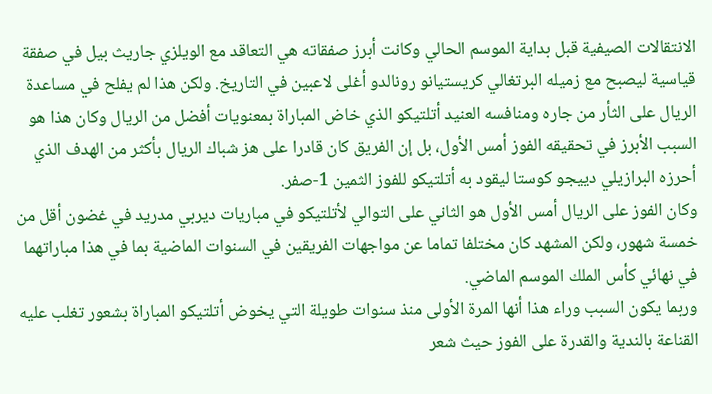الانتقالات الصيفية قبل بداية الموسم الحالي وكانت أبرز صفقاته هي التعاقد مع الويلزي جاريث بيل في صفقة قياسية ليصبح مع زميله البرتغالي كريستيانو رونالدو أغلى لاعبين في التاريخ. ولكن هذا لم يفلح في مساعدة الريال على الثأر من جاره ومنافسه العنيد أتلتيكو الذي خاض المباراة بمعنويات أفضل من الريال وكان هذا هو السبب الأبرز في تحقيقه الفوز أمس الأول، بل إن الفريق كان قادرا على هز شباك الريال بأكثر من الهدف الذي أحرزه البرازيلي دييجو كوستا ليقود به أتلتيكو للفوز الثمين 1-صفر.
وكان الفوز على الريال أمس الأول هو الثاني على التوالي لأتلتيكو في مباريات ديربي مدريد في غضون أقل من خمسة شهور، ولكن المشهد كان مختلفا تماما عن مواجهات الفريقين في السنوات الماضية بما في هذا مباراتهما في نهائي كأس الملك الموسم الماضي.
وربما يكون السبب وراء هذا أنها المرة الأولى منذ سنوات طويلة التي يخوض أتلتيكو المباراة بشعور تغلب عليه القناعة بالندية والقدرة على الفوز حيث شعر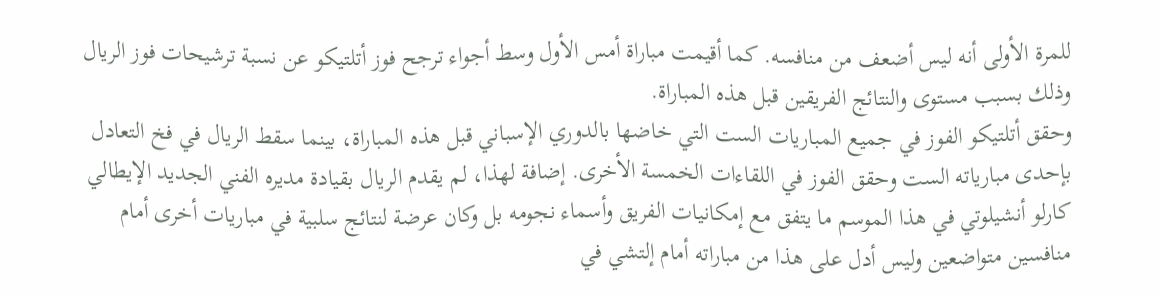للمرة الأولى أنه ليس أضعف من منافسه. كما أقيمت مباراة أمس الأول وسط أجواء ترجح فوز أتلتيكو عن نسبة ترشيحات فوز الريال وذلك بسبب مستوى والنتائج الفريقين قبل هذه المباراة.
وحقق أتلتيكو الفوز في جميع المباريات الست التي خاضها بالدوري الإسباني قبل هذه المباراة، بينما سقط الريال في فخ التعادل بإحدى مبارياته الست وحقق الفوز في اللقاءات الخمسة الأخرى. إضافة لهذا، لم يقدم الريال بقيادة مديره الفني الجديد الإيطالي كارلو أنشيلوتي في هذا الموسم ما يتفق مع إمكانيات الفريق وأسماء نجومه بل وكان عرضة لنتائج سلبية في مباريات أخرى أمام منافسين متواضعين وليس أدل على هذا من مباراته أمام إلتشي في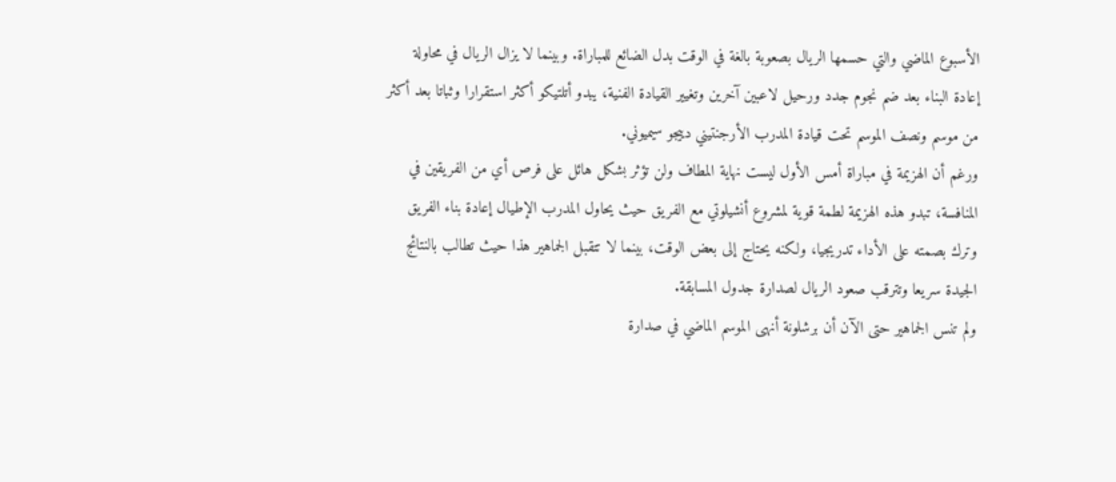الأسبوع الماضي والتي حسمها الريال بصعوبة بالغة في الوقت بدل الضائع للمباراة. وبينما لا يزال الريال في محاولة إعادة البناء بعد ضم نجوم جدد ورحيل لاعبين آخرين وتغيير القيادة الفنية، يبدو أتلتيكو أكثر استقرارا وثباتا بعد أكثر من موسم ونصف الموسم تحت قيادة المدرب الأرجنتيني دييجو سيميوني.
ورغم أن الهزيمة في مباراة أمس الأول ليست نهاية المطاف ولن تؤثر بشكل هائل على فرص أي من الفريقين في المنافسة، تبدو هذه الهزيمة لطمة قوية لمشروع أنشيلوتي مع الفريق حيث يحاول المدرب الإطيال إعادة بناء الفريق وترك بصمته على الأداء تدريجيا، ولكنه يحتاج إلى بعض الوقت، بينما لا تتقبل الجماهير هذا حيث تطالب بالنتائج الجيدة سريعا وتترقب صعود الريال لصدارة جدول المسابقة.
ولم تنس الجماهير حتى الآن أن برشلونة أنهى الموسم الماضي في صدارة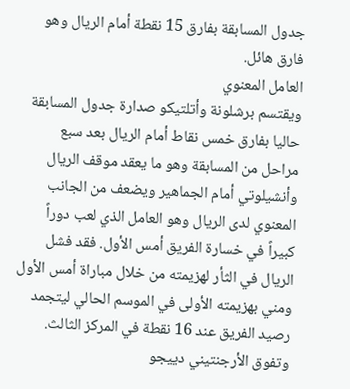جدول المسابقة بفارق 15 نقطة أمام الريال وهو فارق هائل.
العامل المعنوي
ويقتسم برشلونة وأتلتيكو صدارة جدول المسابقة حاليا بفارق خمس نقاط أمام الريال بعد سبع مراحل من المسابقة وهو ما يعقد موقف الريال وأنشيلوتي أمام الجماهير ويضعف من الجانب المعنوي لدى الريال وهو العامل الذي لعب دوراً كبيراً في خسارة الفريق أمس الأول. فقد فشل الريال في الثأر لهزيمته من خلال مباراة أمس الأول ومني بهزيمته الأولى في الموسم الحالي ليتجمد رصيد الفريق عند 16 نقطة في المركز الثالث.
وتفوق الأرجنتيني دييجو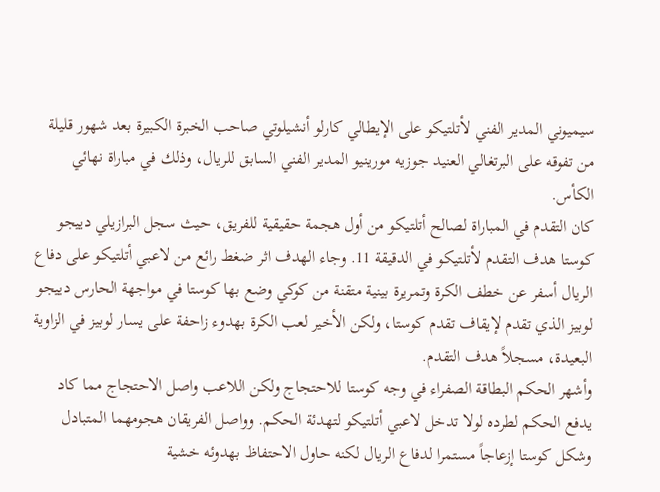سيميوني المدير الفني لأتلتيكو على الإيطالي كارلو أنشيلوتي صاحب الخبرة الكبيرة بعد شهور قليلة من تفوقه على البرتغالي العنيد جوزيه مورينيو المدير الفني السابق للريال، وذلك في مباراة نهائي الكأس.
كان التقدم في المباراة لصالح أتلتيكو من أول هجمة حقيقية للفريق، حيث سجل البرازيلي دييجو كوستا هدف التقدم لأتلتيكو في الدقيقة 11. وجاء الهدف اثر ضغط رائع من لاعبي أتلتيكو على دفاع الريال أسفر عن خطف الكرة وتمريرة بينية متقنة من كوكي وضع بها كوستا في مواجهة الحارس دييجو لوبيز الذي تقدم لإيقاف تقدم كوستا، ولكن الأخير لعب الكرة بهدوء زاحفة على يسار لوبيز في الزاوية البعيدة، مسجلاً هدف التقدم.
وأشهر الحكم البطاقة الصفراء في وجه كوستا للاحتجاج ولكن اللاعب واصل الاحتجاج مما كاد يدفع الحكم لطرده لولا تدخل لاعبي أتلتيكو لتهدئة الحكم. وواصل الفريقان هجومهما المتبادل وشكل كوستا إزعاجاً مستمرا لدفاع الريال لكنه حاول الاحتفاظ بهدوئه خشية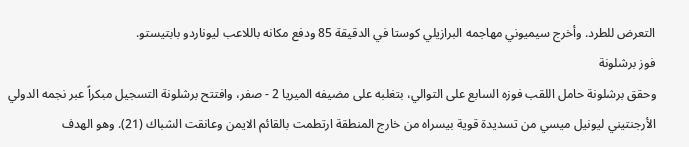التعرض للطرد. وأخرج سيميوني مهاجمه البرازيلي كوستا في الدقيقة 85 ودفع مكانه باللاعب ليوناردو بابتيستو.
فوز برشلونة
وحقق برشلونة حامل اللقب فوزه السابع على التوالي، بتغلبه على مضيفه الميريا 2 - صفر، وافتتح برشلونة التسجيل مبكراً عبر نجمه الدولي الأرجنتيني ليونيل ميسي من تسديدة قوية بيسراه من خارج المنطقة ارتطمت بالقائم الايمن وعانقت الشباك (21). وهو الهدف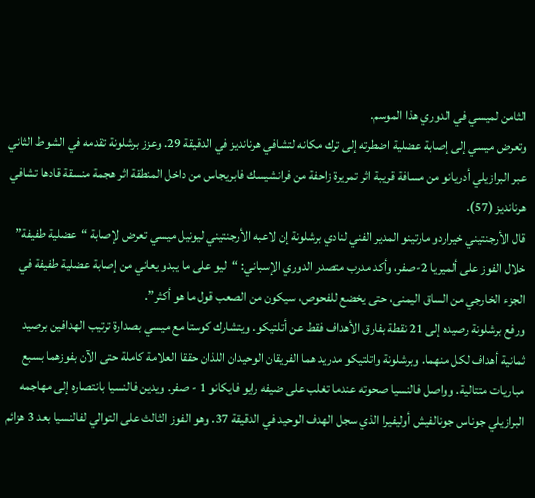الثامن لميسي في الدوري هذا الموسم.
وتعرض ميسي إلى إصابة عضلية اضطرته إلى ترك مكانه لتشافي هرنانديز في الدقيقة 29. وعزز برشلونة تقدمه في الشوط الثاني عبر البرازيلي أدريانو من مسافة قريبة اثر تمريرة زاحفة من فرانشيسك فابريجاس من داخل المنطقة اثر هجمة منسقة قادها تشافي هرنانديز (57).
قال الأرجنتيني خيراردو مارتينو المدير الفني لنادي برشلونة إن لاعبه الأرجنتيني ليونيل ميسي تعرض لإصابة “عضلية طفيفة” خلال الفوز على ألميريا 2-صفر، وأكد مدرب متصدر الدوري الإسباني: “ليو على ما يبدو يعاني من إصابة عضلية طفيفة في الجزء الخارجي من الساق اليمنى، حتى يخضع للفحوص، سيكون من الصعب قول ما هو أكثر”.
ورفع برشلونة رصيده إلى 21 نقطة بفارق الأهداف فقط عن أتلتيكو. ويتشارك كوستا مع ميسي بصدارة ترتيب الهدافين برصيد ثمانية أهداف لكل منهما. وبرشلونة واتلتيكو مدريد هما الفريقان الوحيدان اللذان حققا العلامة كاملة حتى الآن بفوزهما بسبع مباريات متتالية. وواصل فالنسيا صحوته عندما تغلب على ضيفه رايو فايكانو 1 - صفر. ويدين فالنسيا بانتصاره إلى مهاجمه البرازيلي جوناس جونالفيش أوليفيرا الذي سجل الهدف الوحيد في الدقيقة 37. وهو الفوز الثالث على التوالي لفالنسيا بعد 3 هزائم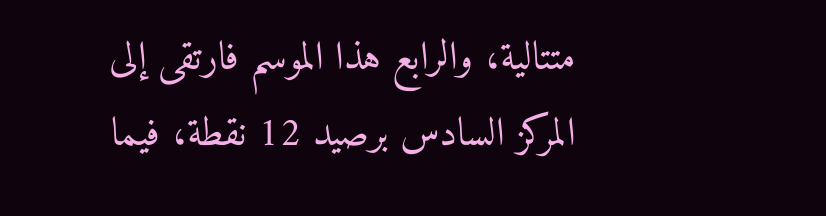متتالية، والرابع هذا الموسم فارتقى إلى المركز السادس برصيد 12 نقطة، فيما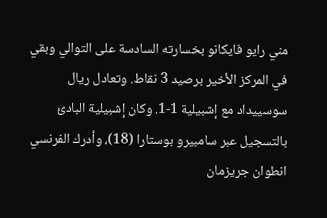مني رايو فايكانو بخسارته السادسة على التوالي وبقي في المركز الأخير برصيد 3 نقاط. وتعادل ريال سوسييداد مع إشبيلية 1-1. وكان إشبيلية البادئ بالتسجيل عبر سامبيرو بوستارا (18)، وأدرك الفرنسي انطوان جريزمان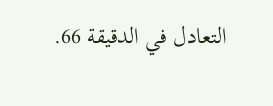التعادل في الدقيقة 66.